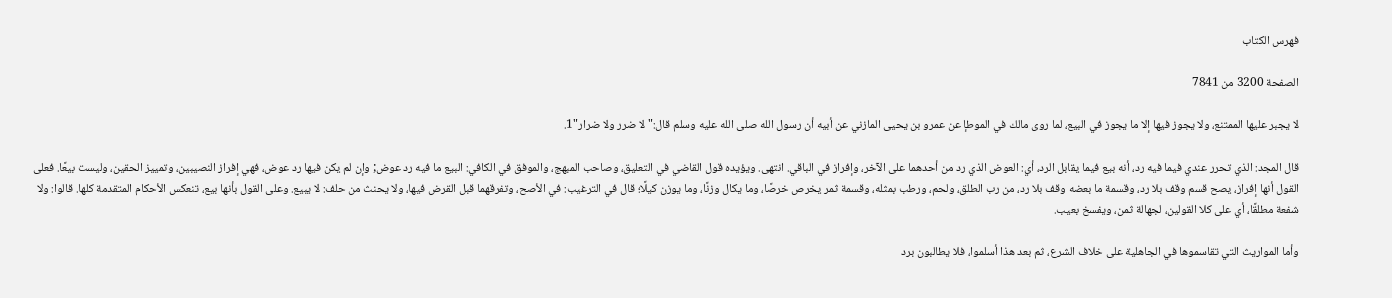فهرس الكتاب

الصفحة 3200 من 7841

لا يجبر عليها الممتنع، ولا يجوز فيها إلا ما يجوز في البيع، لما روى مالك في الموطإ عن عمرو بن يحيى المازني عن أبيه أن رسول الله صلى الله عليه وسلم قال:"لا ضرر ولا ضرار"1.

قال المجد: الذي تحرر عندي فيما فيه رد، أنه بيع فيما يقابل الرد، أي: العوض الذي رد من أحدهما على الآخر، وإفراز في الباقي. انتهى. ويؤيده قول القاضي في التعليق، وصاحب المبهج، والموفق في الكافي: البيع ما فيه رد عوض; وإن لم يكن فيها رد عوض، فهي إفراز النصيبين، وتمييز الحقين، وليست بيعًا. فعلى القول أنها إفراز، يصح قسم وقف بلا رد، وقسمة ما بعضه وقف بلا رد، من رب الطلق، ولحم، ورطب بمثله، وقسمة ثمر يخرص خرصًا، وما يكال وزنًا، وما يوزن كيلًا؛ قال في الترغيب: في الأصح، وتفرقهما قبل القرض فيها، ولا يحنث من حلف: لا يبيع. وعلى القول بأنها بيع، تنعكس الأحكام المتقدمة كلها. قالوا: ولا شفعة مطلقًا، أي على كلا القولين، لجهالة ثمن، ويفسخ بعيب.

وأما المواريث التي تقاسموها في الجاهلية على خلاف الشرع، ثم بعد هذا أسلموا، فلا يطالبون برد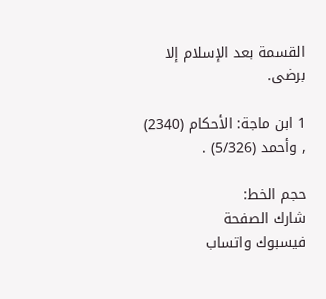القسمة بعد الإسلام إلا برضى.

1 ابن ماجة: الأحكام (2340) , وأحمد (5/326) .

حجم الخط:
شارك الصفحة
فيسبوك واتساب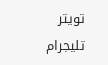تويتر تليجرام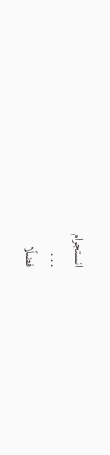انستجرام
. . .
فضلًا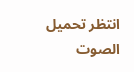انتظر تحميل الصوت